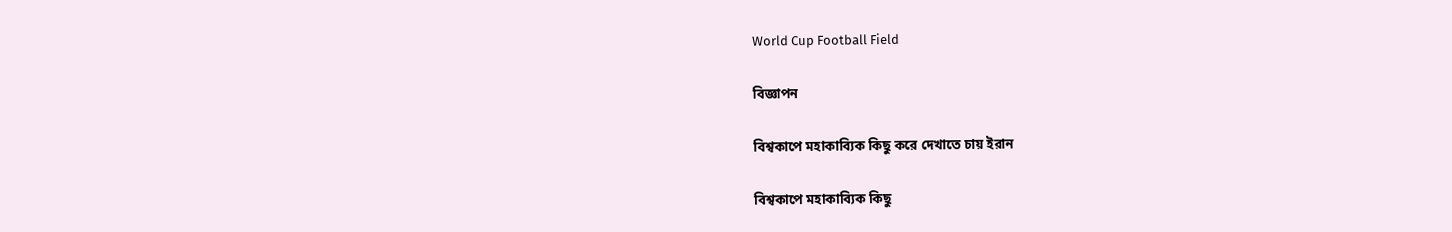World Cup Football Field

বিজ্ঞাপন

বিশ্বকাপে মহাকাব্যিক কিছু করে দেখাতে চায় ইরান

বিশ্বকাপে মহাকাব্যিক কিছু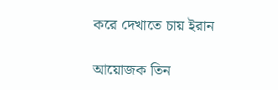করে দেখাতে চায় ইরান

আয়োজক তিন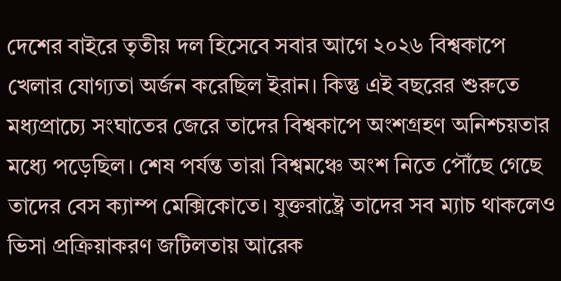দেশের বাইরে তৃতীয় দল হিসেবে সবার আগে ২০২৬ বিশ্বকাপে খেলার যোগ্যতা অর্জন করেছিল ইরান। কিন্তু এই বছরের শুরুতে মধ্যপ্রাচ্যে সংঘাতের জেরে তাদের বিশ্বকাপে অংশগ্রহণ অনিশ্চয়তার মধ্যে পড়েছিল। শেষ পর্যন্ত তারা বিশ্বমঞ্চে অংশ নিতে পৌঁছে গেছে তাদের বেস ক্যাম্প মেক্সিকোতে। যুক্তরাষ্ট্রে তাদের সব ম্যাচ থাকলেও ভিসা প্রক্রিয়াকরণ জটিলতায় আরেক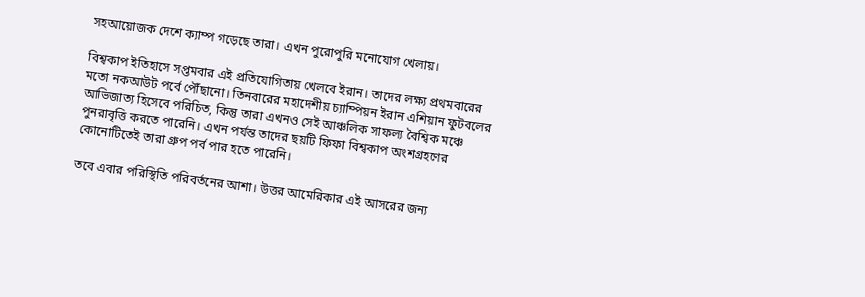সহআয়োজক দেশে ক্যাম্প গড়েছে তারা। এখন পুরোপুরি মনোযোগ খেলায়।

বিশ্বকাপ ইতিহাসে সপ্তমবার এই প্রতিযোগিতায় খেলবে ইরান। তাদের লক্ষ্য প্রথমবারের মতো নকআউট পর্বে পৌঁছানো। তিনবারের মহাদেশীয় চ্যাম্পিয়ন ইরান এশিয়ান ফুটবলের আভিজাত্য হিসেবে পরিচিত, কিন্তু তারা এখনও সেই আঞ্চলিক সাফল্য বৈশ্বিক মঞ্চে পুনরাবৃত্তি করতে পারেনি। এখন পর্যন্ত তাদের ছয়টি ফিফা বিশ্বকাপ অংশগ্রহণের কোনোটিতেই তারা গ্রুপ পর্ব পার হতে পারেনি।

তবে এবার পরিস্থিতি পরিবর্তনের আশা। উত্তর আমেরিকার এই আসরের জন্য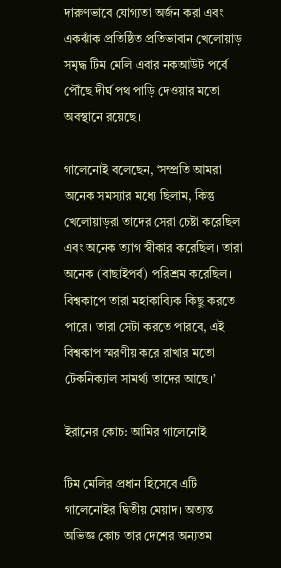দারুণভাবে যোগ্যতা অর্জন করা এবং একঝাঁক প্রতিষ্ঠিত প্রতিভাবান খেলোয়াড় সমৃদ্ধ টিম মেলি এবার নকআউট পর্বে পৌঁছে দীর্ঘ পথ পাড়ি দেওয়ার মতো অবস্থানে রয়েছে।

গালেনোই বলেছেন, ‘সম্প্রতি আমরা অনেক সমস্যার মধ্যে ছিলাম, কিন্তু খেলোয়াড়রা তাদের সেরা চেষ্টা করেছিল এবং অনেক ত্যাগ স্বীকার করেছিল। তারা অনেক (বাছাইপর্ব) পরিশ্রম করেছিল। বিশ্বকাপে তারা মহাকাব্যিক কিছু করতে পারে। তারা সেটা করতে পারবে, এই বিশ্বকাপ স্মরণীয় করে রাখার মতো টেকনিক্যাল সামর্থ্য তাদের আছে।’

ইরানের কোচ: আমির গালেনোই

টিম মেলির প্রধান হিসেবে এটি গালেনোইর দ্বিতীয় মেয়াদ। অত্যন্ত অভিজ্ঞ কোচ তার দেশের অন্যতম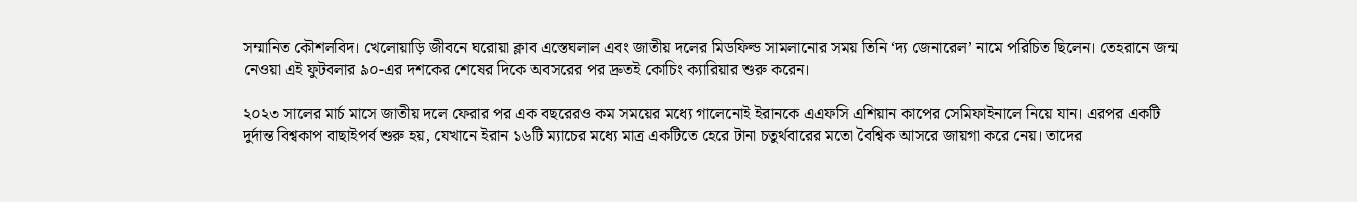সম্মানিত কৌশলবিদ। খেলোয়াড়ি জীবনে ঘরোয়া ক্লাব এস্তেঘলাল এবং জাতীয় দলের মিডফিল্ড সামলানোর সময় তিনি ‘দ্য জেনারেল’ নামে পরিচিত ছিলেন। তেহরানে জন্ম নেওয়া এই ফুটবলার ৯০-এর দশকের শেষের দিকে অবসরের পর দ্রুতই কোচিং ক্যারিয়ার শুরু করেন।

২০২৩ সালের মার্চ মাসে জাতীয় দলে ফেরার পর এক বছরেরও কম সময়ের মধ্যে গালেনোই ইরানকে এএফসি এশিয়ান কাপের সেমিফাইনালে নিয়ে যান। এরপর একটি দুর্দান্ত বিশ্বকাপ বাছাইপর্ব শুরু হয়, যেখানে ইরান ১৬টি ম্যাচের মধ্যে মাত্র একটিতে হেরে টানা চতুর্থবারের মতো বৈশ্বিক আসরে জায়গা করে নেয়। তাদের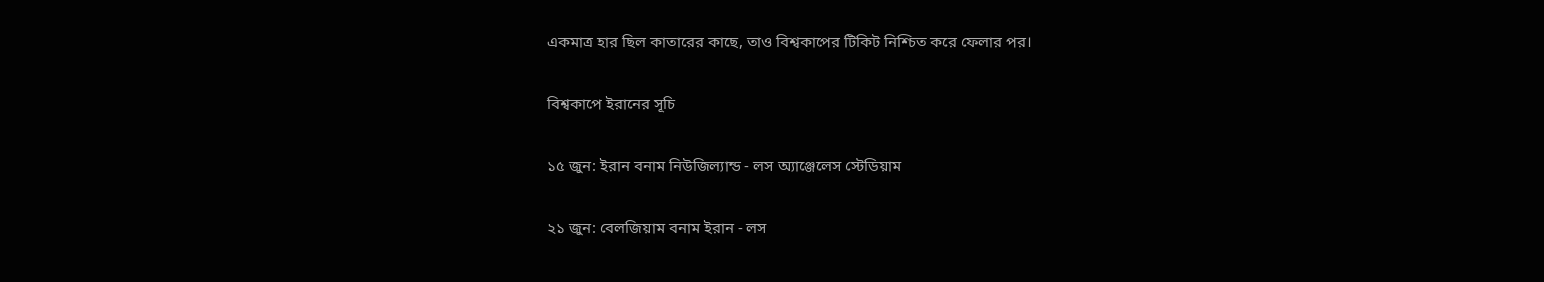একমাত্র হার ছিল কাতারের কাছে, তাও বিশ্বকাপের টিকিট নিশ্চিত করে ফেলার পর।

বিশ্বকাপে ইরানের সূচি

১৫ জুন: ইরান বনাম নিউজিল্যান্ড - লস অ্যাঞ্জেলেস স্টেডিয়াম

২১ জুন: বেলজিয়াম বনাম ইরান - লস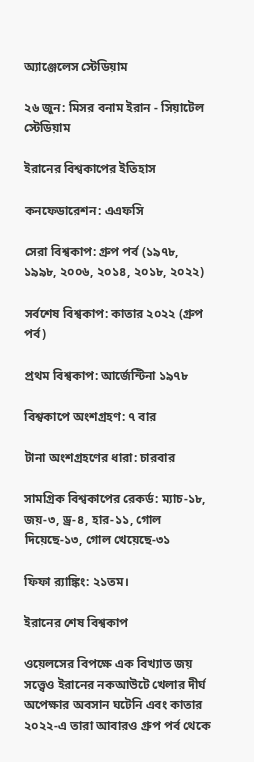অ্যাঞ্জেলেস স্টেডিয়াম

২৬ জুন: মিসর বনাম ইরান - সিয়াটেল স্টেডিয়াম

ইরানের বিশ্বকাপের ইতিহাস

কনফেডারেশন: এএফসি

সেরা বিশ্বকাপ: গ্রুপ পর্ব (১৯৭৮, ১৯৯৮, ২০০৬, ২০১৪, ২০১৮, ২০২২)

সর্বশেষ বিশ্বকাপ: কাতার ২০২২ (গ্রুপ পর্ব)

প্রথম বিশ্বকাপ: আর্জেন্টিনা ১৯৭৮

বিশ্বকাপে অংশগ্রহণ: ৭ বার

টানা অংশগ্রহণের ধারা: চারবার

সামগ্রিক বিশ্বকাপের রেকর্ড: ম্যাচ-১৮, জয়-৩, ড্র-৪, হার-১১, গোল দিয়েছে-১৩, গোল খেয়েছে-৩১

ফিফা র‌্যাঙ্কিং: ২১তম।

ইরানের শেষ বিশ্বকাপ

ওয়েলসের বিপক্ষে এক বিখ্যাত জয় সত্ত্বেও ইরানের নকআউটে খেলার দীর্ঘ অপেক্ষার অবসান ঘটেনি এবং কাতার ২০২২-এ তারা আবারও গ্রুপ পর্ব থেকে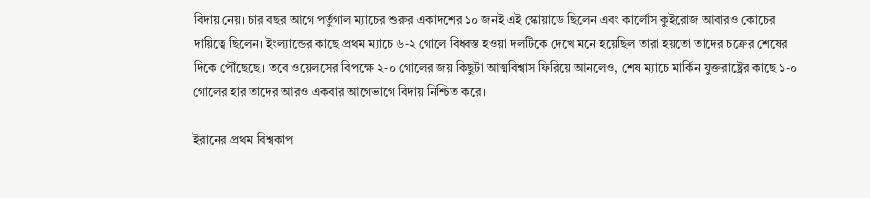বিদায় নেয়। চার বছর আগে পর্তুগাল ম্যাচের শুরুর একাদশের ১০ জনই এই স্কোয়াডে ছিলেন এবং কার্লোস কুইরোজ আবারও কোচের দায়িত্বে ছিলেন। ইংল্যান্ডের কাছে প্রথম ম্যাচে ৬-২ গোলে বিধ্বস্ত হওয়া দলটিকে দেখে মনে হয়েছিল তারা হয়তো তাদের চক্রের শেষের দিকে পৌঁছেছে। তবে ওয়েলসের বিপক্ষে ২-০ গোলের জয় কিছুটা আত্মবিশ্বাস ফিরিয়ে আনলেও, শেষ ম্যাচে মার্কিন যুক্তরাষ্ট্রের কাছে ১-০ গোলের হার তাদের আরও একবার আগেভাগে বিদায় নিশ্চিত করে।

ইরানের প্রথম বিশ্বকাপ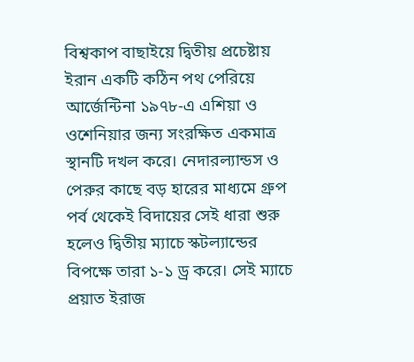বিশ্বকাপ বাছাইয়ে দ্বিতীয় প্রচেষ্টায় ইরান একটি কঠিন পথ পেরিয়ে আর্জেন্টিনা ১৯৭৮-এ এশিয়া ও ওশেনিয়ার জন্য সংরক্ষিত একমাত্র স্থানটি দখল করে। নেদারল্যান্ডস ও পেরুর কাছে বড় হারের মাধ্যমে গ্রুপ পর্ব থেকেই বিদায়ের সেই ধারা শুরু হলেও দ্বিতীয় ম্যাচে স্কটল্যান্ডের বিপক্ষে তারা ১-১ ড্র করে। সেই ম্যাচে প্রয়াত ইরাজ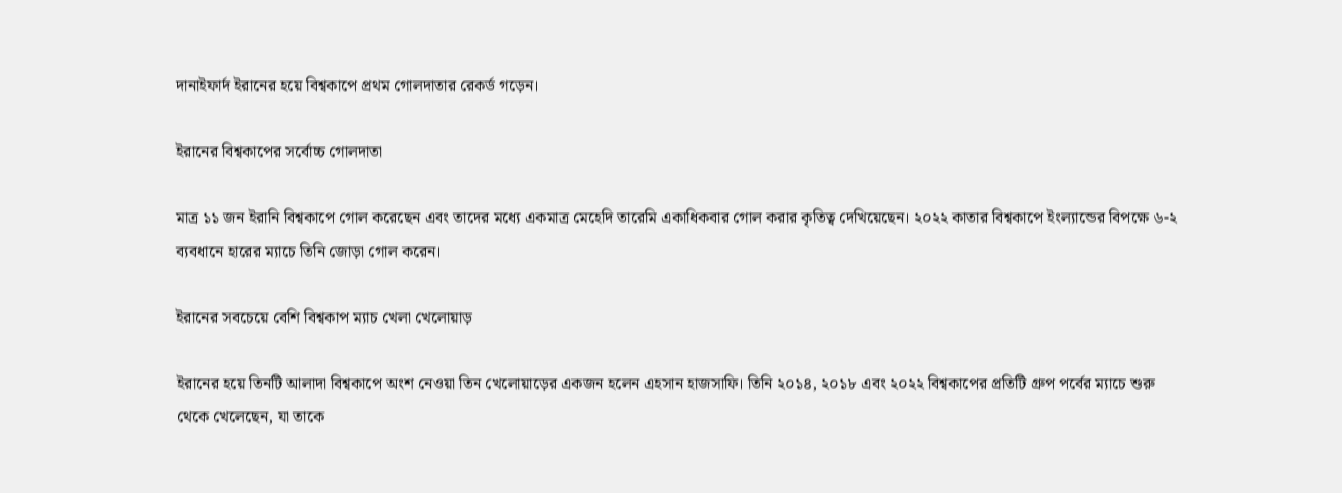দানাইফার্দ ইরানের হয়ে বিশ্বকাপে প্রথম গোলদাতার রেকর্ড গড়েন।

ইরানের বিশ্বকাপের সর্বোচ্চ গোলদাতা

মাত্র ১১ জন ইরানি বিশ্বকাপে গোল করেছেন এবং তাদের মধ্যে একমাত্র মেহেদি তারেমি একাধিকবার গোল করার কৃতিত্ব দেখিয়েছেন। ২০২২ কাতার বিশ্বকাপে ইংল্যান্ডের বিপক্ষে ৬-২ ব্যবধানে হারের ম্যাচে তিনি জোড়া গোল করেন।

ইরানের সবচেয়ে বেশি বিশ্বকাপ ম্যাচ খেলা খেলোয়াড়

ইরানের হয়ে তিনটি আলাদা বিশ্বকাপে অংশ নেওয়া তিন খেলোয়াড়ের একজন হলেন এহসান হাজসাফি। তিনি ২০১৪, ২০১৮ এবং ২০২২ বিশ্বকাপের প্রতিটি গ্রুপ পর্বের ম্যাচে শুরু থেকে খেলেছেন, যা তাকে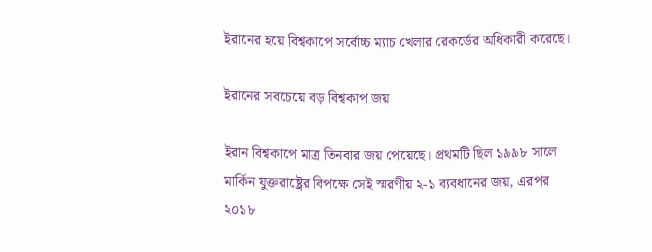ইরানের হয়ে বিশ্বকাপে সর্বোচ্চ ম্যাচ খেলার রেকর্ডের অধিকারী করেছে।

ইরানের সবচেয়ে বড় বিশ্বকাপ জয়

ইরান বিশ্বকাপে মাত্র তিনবার জয় পেয়েছে। প্রথমটি ছিল ১৯৯৮ সালে মার্কিন যুক্তরাষ্ট্রের বিপক্ষে সেই স্মরণীয় ২-১ ব্যবধানের জয়, এরপর ২০১৮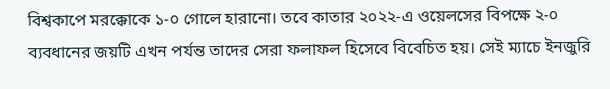বিশ্বকাপে মরক্কোকে ১-০ গোলে হারানো। তবে কাতার ২০২২-এ ওয়েলসের বিপক্ষে ২-০ ব্যবধানের জয়টি এখন পর্যন্ত তাদের সেরা ফলাফল হিসেবে বিবেচিত হয়। সেই ম্যাচে ইনজুরি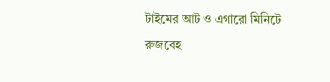টাইমের আট ও এগারো মিনিটে রুজবেহ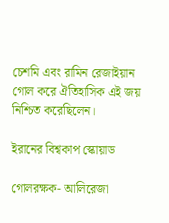চেশমি এবং রামিন রেজাইয়ান গোল করে ঐতিহাসিক এই জয় নিশ্চিত করেছিলেন।

ইরানের বিশ্বকাপ স্কোয়াড

গোলরক্ষক- আলিরেজা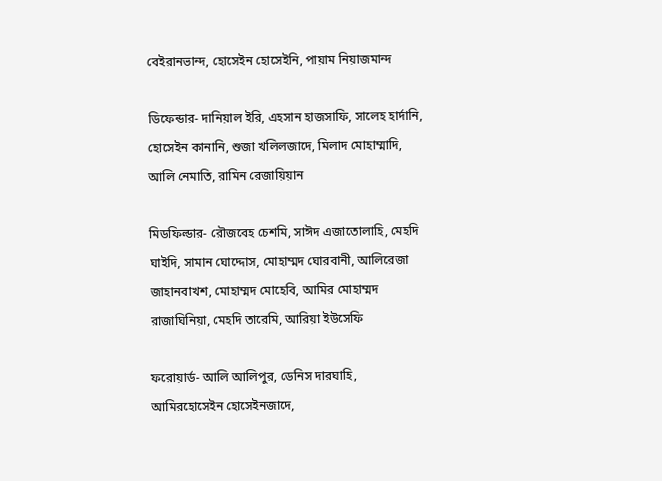বেইরানভান্দ, হোসেইন হোসেইনি, পায়াম নিয়াজমান্দ

ডিফেন্ডার- দানিয়াল ইরি, এহসান হাজসাফি, সালেহ হার্দানি, হোসেইন কানানি, শুজা খলিলজাদে, মিলাদ মোহাম্মাদি, আলি নেমাতি, রামিন রেজায়িয়ান

মিডফিল্ডার- রৌজবেহ চেশমি, সাঈদ এজাতোলাহি, মেহদি ঘাইদি, সামান ঘোদ্দোস, মোহাম্মদ ঘোরবানী, আলিরেজা জাহানবাখশ, মোহাম্মদ মোহেবি, আমির মোহাম্মদ রাজাঘিনিয়া, মেহদি তারেমি, আরিয়া ইউসেফি

ফরোয়ার্ড- আলি আলিপুর, ডেনিস দারঘাহি, আমিরহোসেইন হোসেইনজাদে,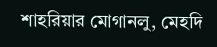শাহরিয়ার মোগানলু, মেহদি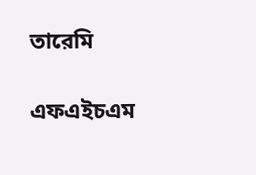তারেমি

এফএইচএম